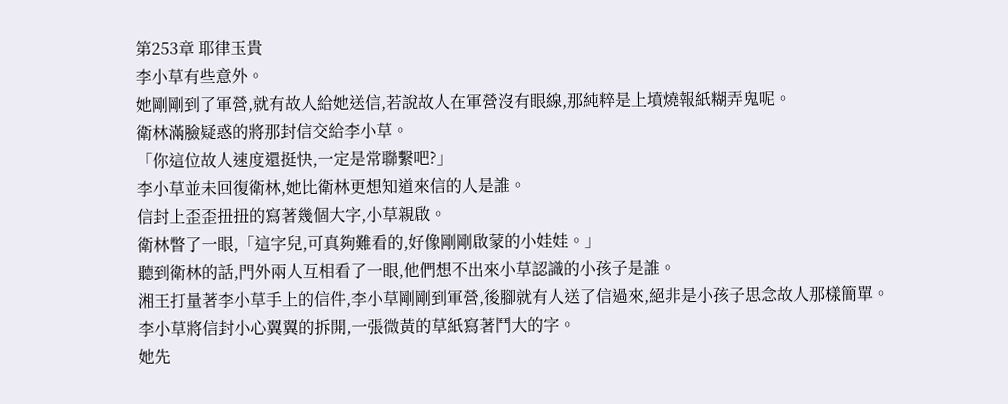第253章 耶律玉貴
李小草有些意外。
她剛剛到了軍營,就有故人給她送信,若說故人在軍營沒有眼線,那純粹是上墳燒報紙糊弄鬼呢。
衛林滿臉疑惑的將那封信交給李小草。
「你這位故人速度還挺快,一定是常聯繫吧?」
李小草並未回復衛林,她比衛林更想知道來信的人是誰。
信封上歪歪扭扭的寫著幾個大字,小草親啟。
衛林瞥了一眼,「這字兒,可真夠難看的,好像剛剛啟蒙的小娃娃。」
聽到衛林的話,門外兩人互相看了一眼,他們想不出來小草認識的小孩子是誰。
湘王打量著李小草手上的信件,李小草剛剛到軍營,後腳就有人送了信過來,絕非是小孩子思念故人那樣簡單。
李小草將信封小心翼翼的拆開,一張微黃的草紙寫著鬥大的字。
她先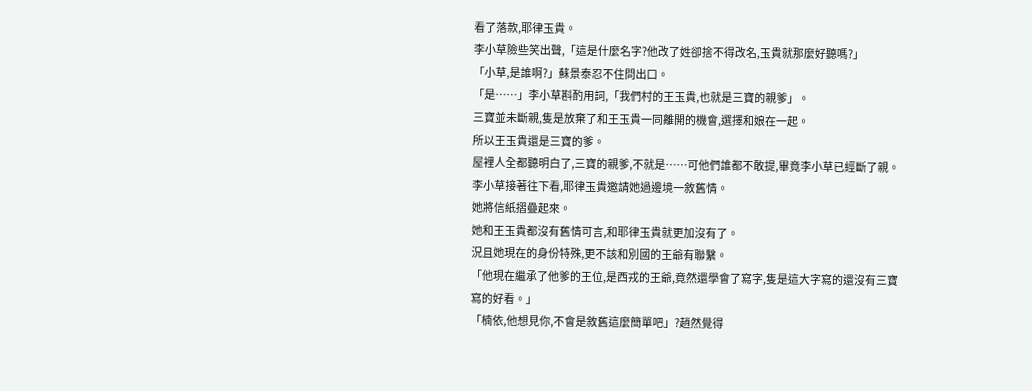看了落款,耶律玉貴。
李小草險些笑出聲,「這是什麼名字?他改了姓卻捨不得改名,玉貴就那麼好聽嗎?」
「小草,是誰啊?」蘇景泰忍不住問出口。
「是……」李小草斟酌用詞,「我們村的王玉貴,也就是三寶的親爹」。
三寶並未斷親,隻是放棄了和王玉貴一同離開的機會,選擇和娘在一起。
所以王玉貴還是三寶的爹。
屋裡人全都聽明白了,三寶的親爹,不就是……可他們誰都不敢提,畢竟李小草已經斷了親。
李小草接著往下看,耶律玉貴邀請她過邊境一敘舊情。
她將信紙摺疊起來。
她和王玉貴都沒有舊情可言,和耶律玉貴就更加沒有了。
況且她現在的身份特殊,更不該和別國的王爺有聯繫。
「他現在繼承了他爹的王位,是西戎的王爺,竟然還學會了寫字,隻是這大字寫的還沒有三寶寫的好看。」
「楠依,他想見你,不會是敘舊這麼簡單吧」?趙然覺得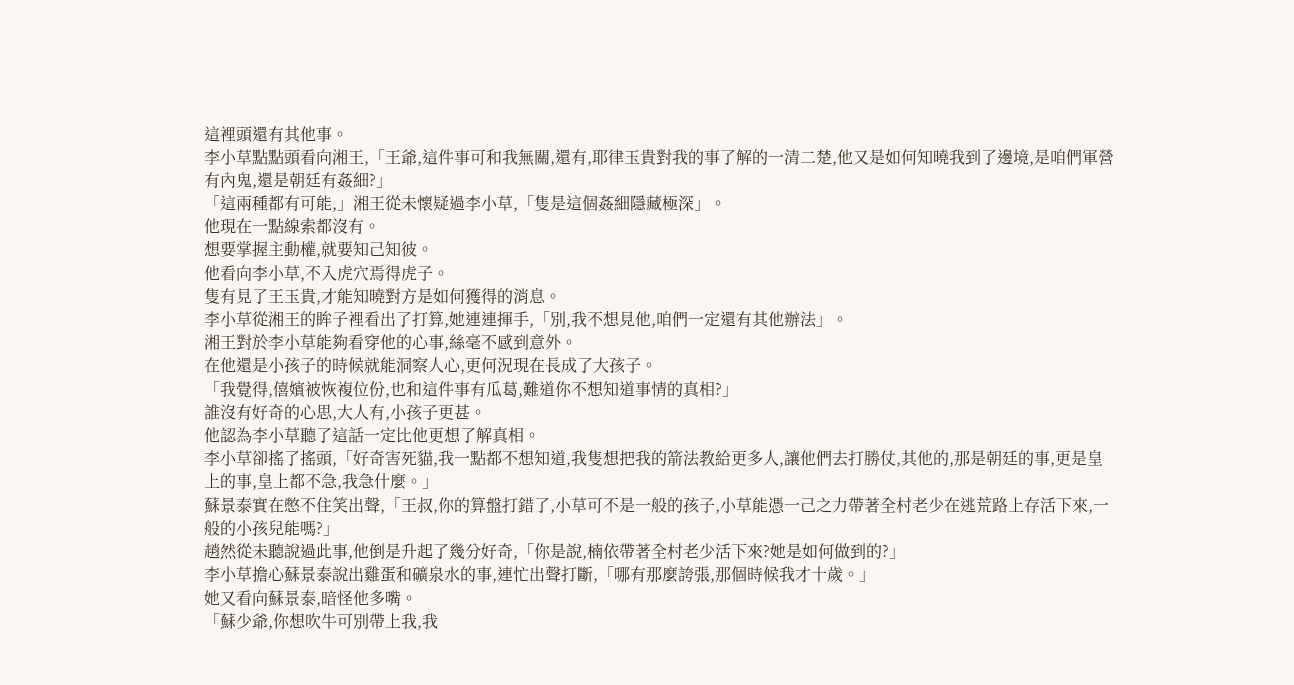這裡頭還有其他事。
李小草點點頭看向湘王,「王爺,這件事可和我無關,還有,耶律玉貴對我的事了解的一清二楚,他又是如何知曉我到了邊境,是咱們軍營有內鬼,還是朝廷有姦細?」
「這兩種都有可能,」湘王從未懷疑過李小草,「隻是這個姦細隱藏極深」。
他現在一點線索都沒有。
想要掌握主動權,就要知己知彼。
他看向李小草,不入虎穴焉得虎子。
隻有見了王玉貴,才能知曉對方是如何獲得的消息。
李小草從湘王的眸子裡看出了打算,她連連揮手,「別,我不想見他,咱們一定還有其他辦法」。
湘王對於李小草能夠看穿他的心事,絲毫不感到意外。
在他還是小孩子的時候就能洞察人心,更何況現在長成了大孩子。
「我覺得,僖嬪被恢複位份,也和這件事有瓜葛,難道你不想知道事情的真相?」
誰沒有好奇的心思,大人有,小孩子更甚。
他認為李小草聽了這話一定比他更想了解真相。
李小草卻搖了搖頭,「好奇害死貓,我一點都不想知道,我隻想把我的箭法教給更多人,讓他們去打勝仗,其他的,那是朝廷的事,更是皇上的事,皇上都不急,我急什麼。」
蘇景泰實在憋不住笑出聲,「王叔,你的算盤打錯了,小草可不是一般的孩子,小草能憑一己之力帶著全村老少在逃荒路上存活下來,一般的小孩兒能嗎?」
趙然從未聽說過此事,他倒是升起了幾分好奇,「你是說,楠依帶著全村老少活下來?她是如何做到的?」
李小草擔心蘇景泰說出雞蛋和礦泉水的事,連忙出聲打斷,「哪有那麼誇張,那個時候我才十歲。」
她又看向蘇景泰,暗怪他多嘴。
「蘇少爺,你想吹牛可別帶上我,我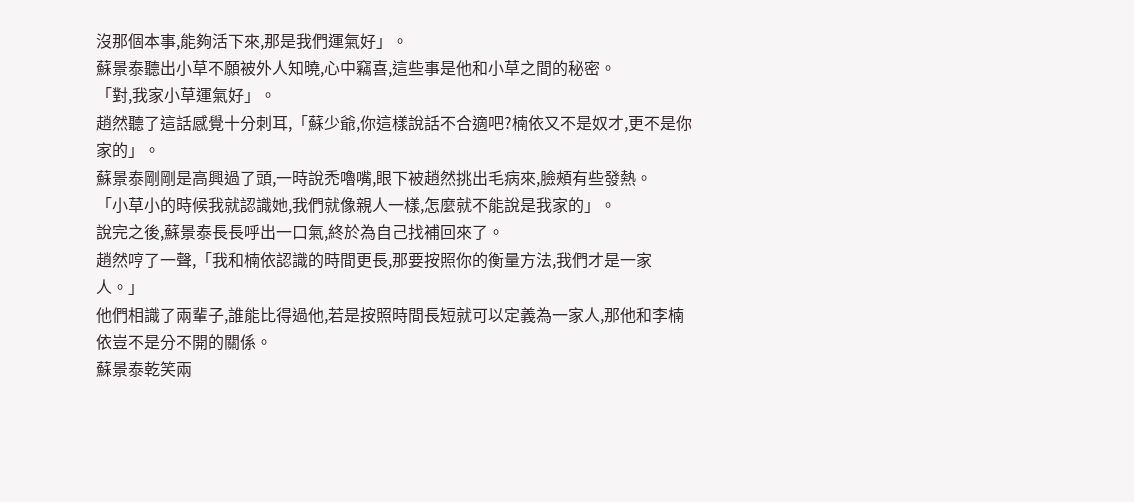沒那個本事,能夠活下來,那是我們運氣好」。
蘇景泰聽出小草不願被外人知曉,心中竊喜,這些事是他和小草之間的秘密。
「對,我家小草運氣好」。
趙然聽了這話感覺十分刺耳,「蘇少爺,你這樣說話不合適吧?楠依又不是奴才,更不是你家的」。
蘇景泰剛剛是高興過了頭,一時說禿嚕嘴,眼下被趙然挑出毛病來,臉頰有些發熱。
「小草小的時候我就認識她,我們就像親人一樣,怎麼就不能說是我家的」。
說完之後,蘇景泰長長呼出一口氣,終於為自己找補回來了。
趙然哼了一聲,「我和楠依認識的時間更長,那要按照你的衡量方法,我們才是一家人。」
他們相識了兩輩子,誰能比得過他,若是按照時間長短就可以定義為一家人,那他和李楠依豈不是分不開的關係。
蘇景泰乾笑兩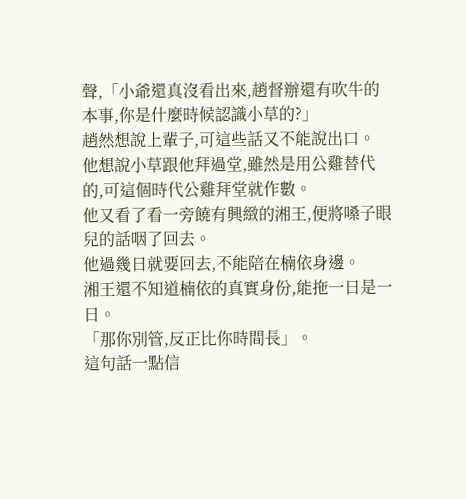聲,「小爺還真沒看出來,趙督辦還有吹牛的本事,你是什麼時候認識小草的?」
趙然想說上輩子,可這些話又不能說出口。
他想說小草跟他拜過堂,雖然是用公雞替代的,可這個時代公雞拜堂就作數。
他又看了看一旁饒有興緻的湘王,便將嗓子眼兒的話咽了回去。
他過幾日就要回去,不能陪在楠依身邊。
湘王還不知道楠依的真實身份,能拖一日是一日。
「那你別管,反正比你時間長」。
這句話一點信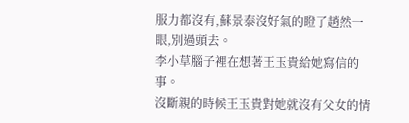服力都沒有,蘇景泰沒好氣的瞪了趙然一眼,別過頭去。
李小草腦子裡在想著王玉貴給她寫信的事。
沒斷親的時候王玉貴對她就沒有父女的情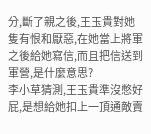分,斷了親之後,王玉貴對她隻有恨和厭惡,在她當上將軍之後給她寫信,而且把信送到軍營,是什麼意思?
李小草猜測,王玉貴準沒憋好屁,是想給她扣上一頂通敵賣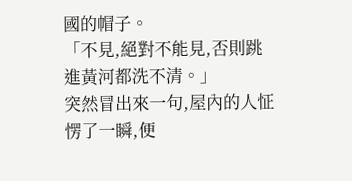國的帽子。
「不見,絕對不能見,否則跳進黃河都洗不清。」
突然冒出來一句,屋內的人怔愣了一瞬,便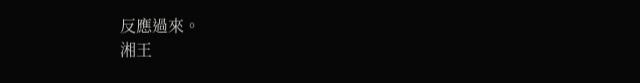反應過來。
湘王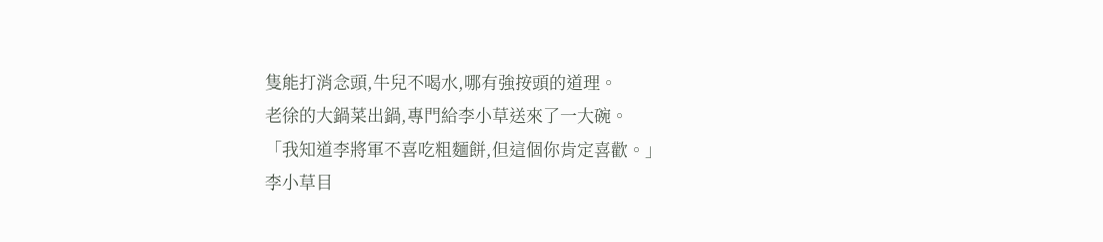隻能打消念頭,牛兒不喝水,哪有強按頭的道理。
老徐的大鍋菜出鍋,專門給李小草送來了一大碗。
「我知道李將軍不喜吃粗麵餅,但這個你肯定喜歡。」
李小草目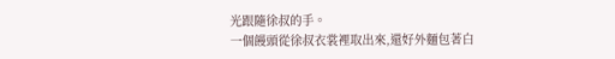光跟隨徐叔的手。
一個饅頭從徐叔衣裳裡取出來,還好外麵包著白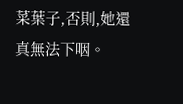菜葉子,否則,她還真無法下咽。